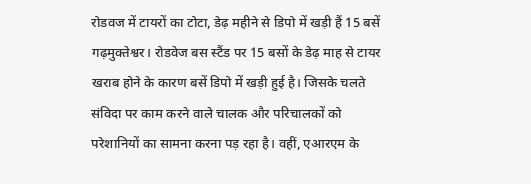रोडवज में टायरों का टोटा, डेढ़ महीने से डिपो में खड़ी हैं 15 बसें
गढ़मुक्तेश्वर। रोडवेज बस स्टैंड पर 15 बसों के डेढ़ माह से टायर खराब होने के कारण बसें डिपो में खड़ी हुई है। जिसके चलते संविदा पर काम करने वाले चालक और परिचालकों को परेशानियों का सामना करना पड़ रहा है। वहीं, एआरएम के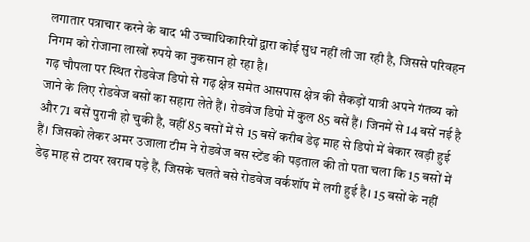लगातार पत्राचार करने के बाद भी उच्चाधिकारियों द्वारा कोई सुध नहीं ली जा रही है, जिससे परिवहन निगम को रोजाना लाखों रुपये का नुकसान हो रहा है।
गढ़ चौपला पर स्थित रोडवेज डिपो से गढ़ क्षेत्र समेत आसपास क्षेत्र की सैकड़ों यात्री अपने गंतव्य को जाने के लिए रोडवेज बसों का सहारा लेते हैं। रोडवेज डिपो में कुल 85 बसें हैं। जिनमें से 14 बसें नई है और 71 बसें पुरानी हो चुकी है, वहीं 85 बसों में से 15 बसें करीब डेढ़ माह से डिपो में बेकार खड़ी हुई हैं। जिसको लेकर अमर उजाला टीम ने रोडवेज बस स्टेंड की पड़ताल की तो पता चला कि 15 बसों में डेढ़ माह से टायर खराब पड़े हैं, जिसके चलते बसे रोडवेज वर्कशॉप में लगी हुई है। 15 बसों के नहीं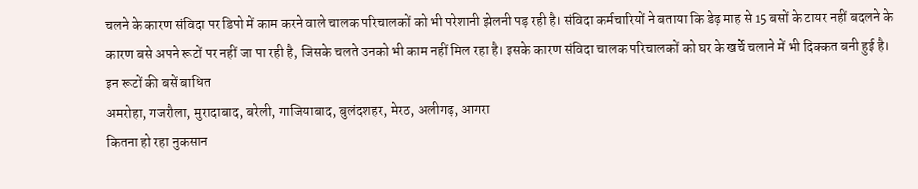चलने के कारण संविदा पर डिपो में काम करने वाले चालक परिचालकों को भी परेशानी झेलनी पड़ रही है। संविदा कर्मचारियों ने बताया कि डेढ़ माह से 15 बसों के टायर नहीं बदलने के कारण बसे अपने रूटों पर नहीं जा पा रही है, जिसके चलते उनको भी काम नहीं मिल रहा है। इसके कारण संविदा चालक परिचालकों को घर के खर्चे चलाने में भी दिक्कत बनी हुई है।
इन रूटों की बसें बाधित
अमरोहा, गजरौला, मुरादाबाद, बरेली, गाजियाबाद, बुलंदशहर, मेरठ, अलीगढ़, आगरा
कितना हो रहा नुकसान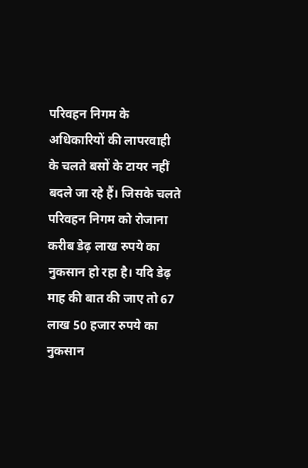परिवहन निगम के अधिकारियों की लापरवाही के चलते बसों के टायर नहीं बदले जा रहे हैं। जिसके चलते परिवहन निगम को रोजाना करीब डेढ़ लाख रुपये का नुकसान हो रहा है। यदि डेढ़ माह की बात की जाए तो 67 लाख 50 हजार रुपये का नुकसान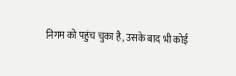निगम को पहुंच चुका है, उसके बाद भी कोई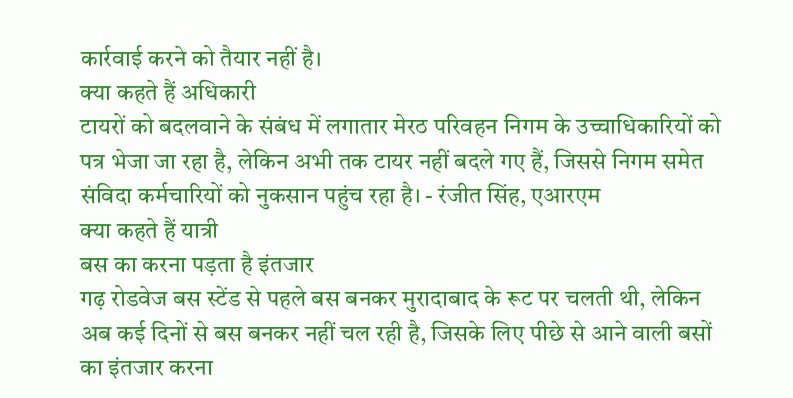कार्रवाई करने को तैयार नहीं है।
क्या कहते हैं अधिकारी
टायरों को बदलवाने के संबंध में लगातार मेरठ परिवहन निगम के उच्चाधिकारियों को पत्र भेजा जा रहा है, लेकिन अभी तक टायर नहीं बदले गए हैं, जिससे निगम समेत संविदा कर्मचारियों को नुकसान पहुंच रहा है। - रंजीत सिंह, एआरएम
क्या कहते हैं यात्री
बस का करना पड़ता है इंतजार
गढ़ रोडवेज बस स्टेंड से पहले बस बनकर मुरादाबाद के रूट पर चलती थी, लेकिन अब कई दिनों से बस बनकर नहीं चल रही है, जिसके लिए पीछे से आने वाली बसों का इंतजार करना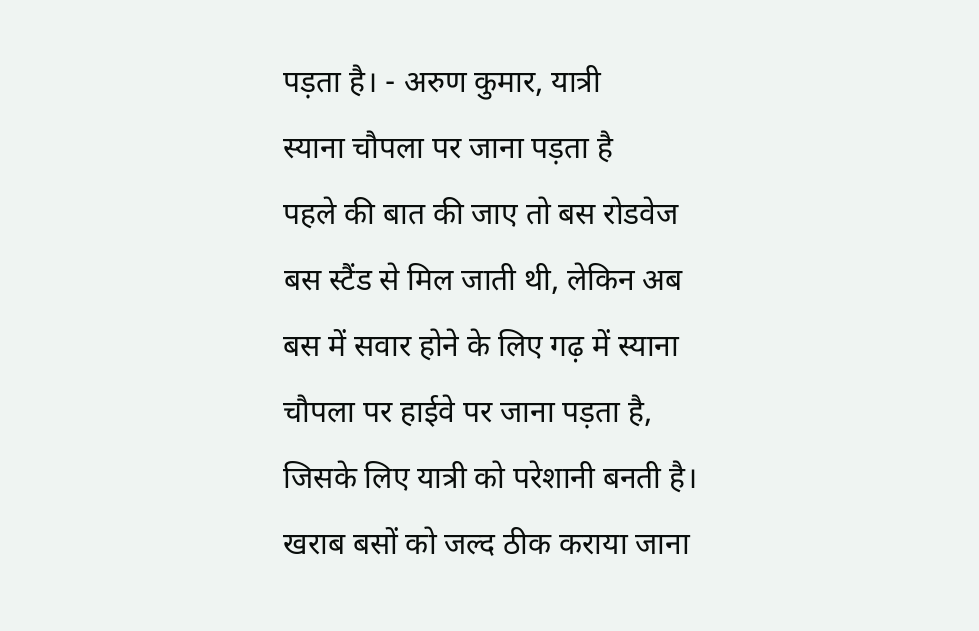पड़ता है। - अरुण कुमार, यात्री
स्याना चौपला पर जाना पड़ता है
पहले की बात की जाए तो बस रोडवेज बस स्टैंड से मिल जाती थी, लेकिन अब बस में सवार होने के लिए गढ़ में स्याना चौपला पर हाईवे पर जाना पड़ता है, जिसके लिए यात्री को परेशानी बनती है। खराब बसों को जल्द ठीक कराया जाना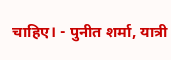चाहिए। - पुनीत शर्मा, यात्री